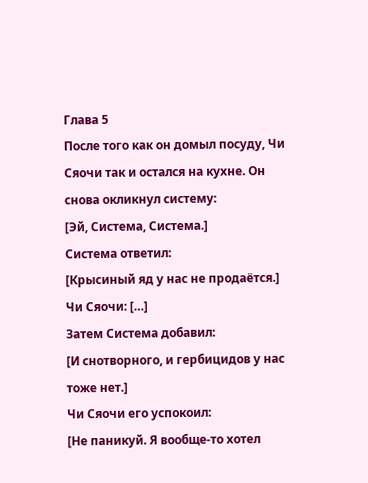Глава 5
После того как он домыл посуду, Чи Сяочи так и остался на кухне. Он снова окликнул систему:
[Эй, Система, Система.]
Система ответил:
[Крысиный яд у нас не продаётся.]
Чи Сяочи: […]
Затем Система добавил:
[И снотворного, и гербицидов у нас тоже нет.]
Чи Сяочи его успокоил:
[Не паникуй. Я вообще-то хотел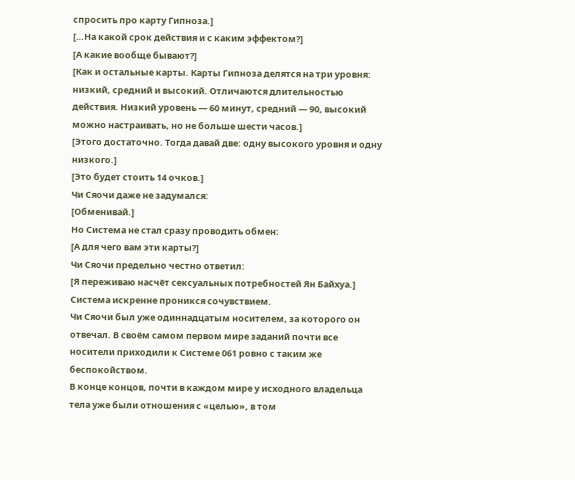спросить про карту Гипноза.]
[…На какой срок действия и с каким эффектом?]
[А какие вообще бывают?]
[Как и остальные карты. Карты Гипноза делятся на три уровня: низкий, средний и высокий. Отличаются длительностью действия. Низкий уровень — 60 минут, средний — 90, высокий можно настраивать, но не больше шести часов.]
[Этого достаточно. Тогда давай две: одну высокого уровня и одну низкого.]
[Это будет стоить 14 очков.]
Чи Сяочи даже не задумался:
[Обменивай.]
Но Система не стал сразу проводить обмен:
[А для чего вам эти карты?]
Чи Сяочи предельно честно ответил:
[Я переживаю насчёт сексуальных потребностей Ян Байхуа.]
Система искренне проникся сочувствием.
Чи Сяочи был уже одиннадцатым носителем, за которого он отвечал. В своём самом первом мире заданий почти все носители приходили к Системе 061 ровно с таким же беспокойством.
В конце концов, почти в каждом мире у исходного владельца тела уже были отношения с «целью», в том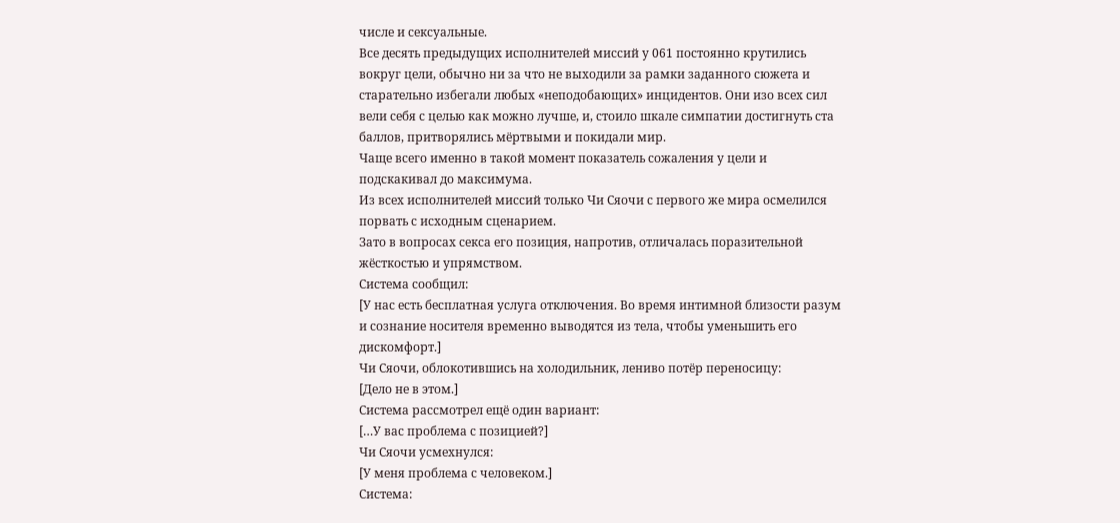числе и сексуальные.
Все десять предыдущих исполнителей миссий у 061 постоянно крутились вокруг цели, обычно ни за что не выходили за рамки заданного сюжета и старательно избегали любых «неподобающих» инцидентов. Они изо всех сил вели себя с целью как можно лучше, и, стоило шкале симпатии достигнуть ста баллов, притворялись мёртвыми и покидали мир.
Чаще всего именно в такой момент показатель сожаления у цели и подскакивал до максимума.
Из всех исполнителей миссий только Чи Сяочи с первого же мира осмелился порвать с исходным сценарием.
Зато в вопросах секса его позиция, напротив, отличалась поразительной жёсткостью и упрямством.
Система сообщил:
[У нас есть бесплатная услуга отключения. Во время интимной близости разум и сознание носителя временно выводятся из тела, чтобы уменьшить его дискомфорт.]
Чи Сяочи, облокотившись на холодильник, лениво потёр переносицу:
[Дело не в этом.]
Система рассмотрел ещё один вариант:
[…У вас проблема с позицией?]
Чи Сяочи усмехнулся:
[У меня проблема с человеком.]
Система: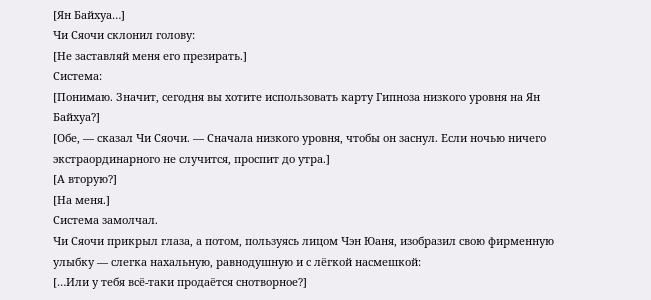[Ян Байхуа…]
Чи Сяочи склонил голову:
[Не заставляй меня его презирать.]
Система:
[Понимаю. Значит, сегодня вы хотите использовать карту Гипноза низкого уровня на Ян Байхуа?]
[Обе, — сказал Чи Сяочи. — Сначала низкого уровня, чтобы он заснул. Если ночью ничего экстраординарного не случится, проспит до утра.]
[А вторую?]
[На меня.]
Система замолчал.
Чи Сяочи прикрыл глаза, а потом, пользуясь лицом Чэн Юаня, изобразил свою фирменную улыбку — слегка нахальную, равнодушную и с лёгкой насмешкой:
[…Или у тебя всё-таки продаётся снотворное?]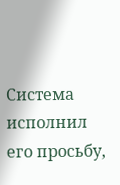Система исполнил его просьбу,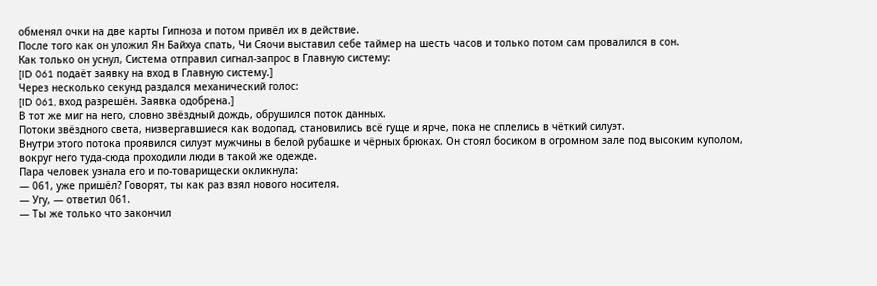обменял очки на две карты Гипноза и потом привёл их в действие.
После того как он уложил Ян Байхуа спать, Чи Сяочи выставил себе таймер на шесть часов и только потом сам провалился в сон.
Как только он уснул, Система отправил сигнал-запрос в Главную систему:
[ID 061 подаёт заявку на вход в Главную систему.]
Через несколько секунд раздался механический голос:
[ID 061, вход разрешён. Заявка одобрена.]
В тот же миг на него, словно звёздный дождь, обрушился поток данных.
Потоки звёздного света, низвергавшиеся как водопад, становились всё гуще и ярче, пока не сплелись в чёткий силуэт.
Внутри этого потока проявился силуэт мужчины в белой рубашке и чёрных брюках. Он стоял босиком в огромном зале под высоким куполом, вокруг него туда-сюда проходили люди в такой же одежде.
Пара человек узнала его и по-товарищески окликнула:
— 061, уже пришёл? Говорят, ты как раз взял нового носителя.
— Угу, — ответил 061.
— Ты же только что закончил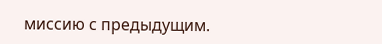миссию с предыдущим.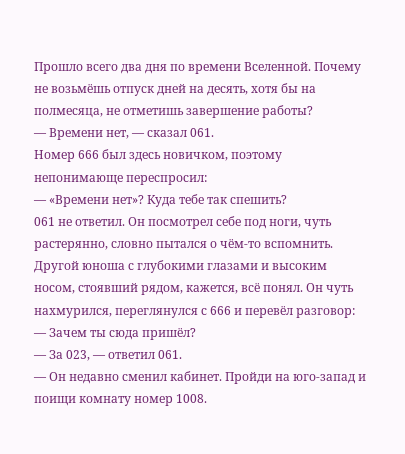Прошло всего два дня по времени Вселенной. Почему не возьмёшь отпуск дней на десять, хотя бы на полмесяца, не отметишь завершение работы?
— Времени нет, — сказал 061.
Номер 666 был здесь новичком, поэтому непонимающе переспросил:
— «Времени нет»? Куда тебе так спешить?
061 не ответил. Он посмотрел себе под ноги, чуть растерянно, словно пытался о чём-то вспомнить.
Другой юноша с глубокими глазами и высоким носом, стоявший рядом, кажется, всё понял. Он чуть нахмурился, переглянулся с 666 и перевёл разговор:
— Зачем ты сюда пришёл?
— За 023, — ответил 061.
— Он недавно сменил кабинет. Пройди на юго-запад и поищи комнату номер 1008.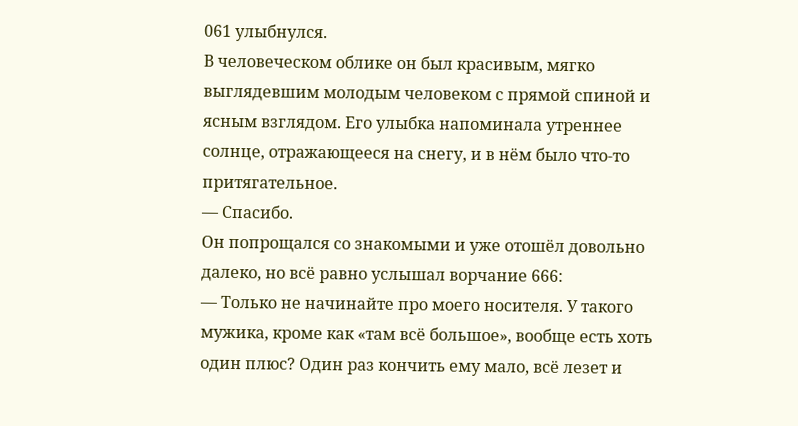061 улыбнулся.
В человеческом облике он был красивым, мягко выглядевшим молодым человеком с прямой спиной и ясным взглядом. Его улыбка напоминала утреннее солнце, отражающееся на снегу, и в нём было что-то притягательное.
— Спасибо.
Он попрощался со знакомыми и уже отошёл довольно далеко, но всё равно услышал ворчание 666:
— Только не начинайте про моего носителя. У такого мужика, кроме как «там всё большое», вообще есть хоть один плюс? Один раз кончить ему мало, всё лезет и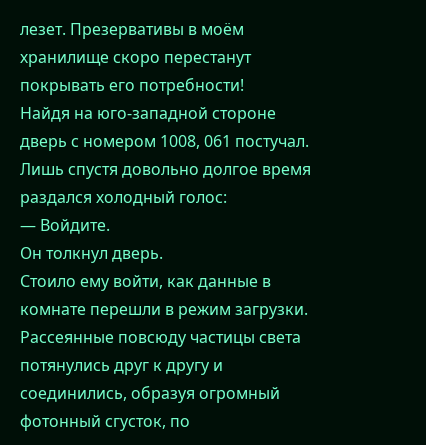лезет. Презервативы в моём хранилище скоро перестанут покрывать его потребности!
Найдя на юго-западной стороне дверь с номером 1008, 061 постучал. Лишь спустя довольно долгое время раздался холодный голос:
— Войдите.
Он толкнул дверь.
Стоило ему войти, как данные в комнате перешли в режим загрузки.
Рассеянные повсюду частицы света потянулись друг к другу и соединились, образуя огромный фотонный сгусток, по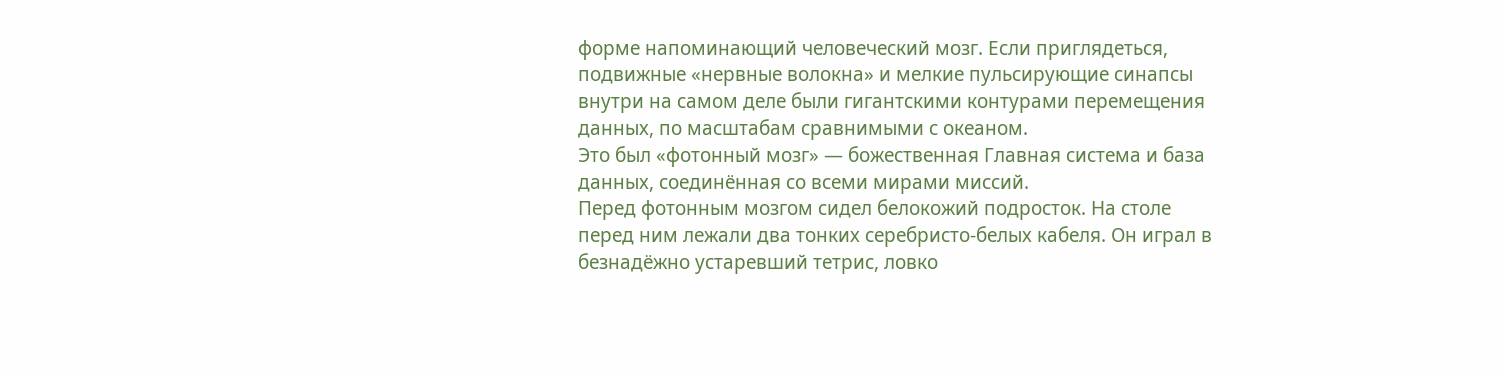форме напоминающий человеческий мозг. Если приглядеться, подвижные «нервные волокна» и мелкие пульсирующие синапсы внутри на самом деле были гигантскими контурами перемещения данных, по масштабам сравнимыми с океаном.
Это был «фотонный мозг» — божественная Главная система и база данных, соединённая со всеми мирами миссий.
Перед фотонным мозгом сидел белокожий подросток. На столе перед ним лежали два тонких серебристо-белых кабеля. Он играл в безнадёжно устаревший тетрис, ловко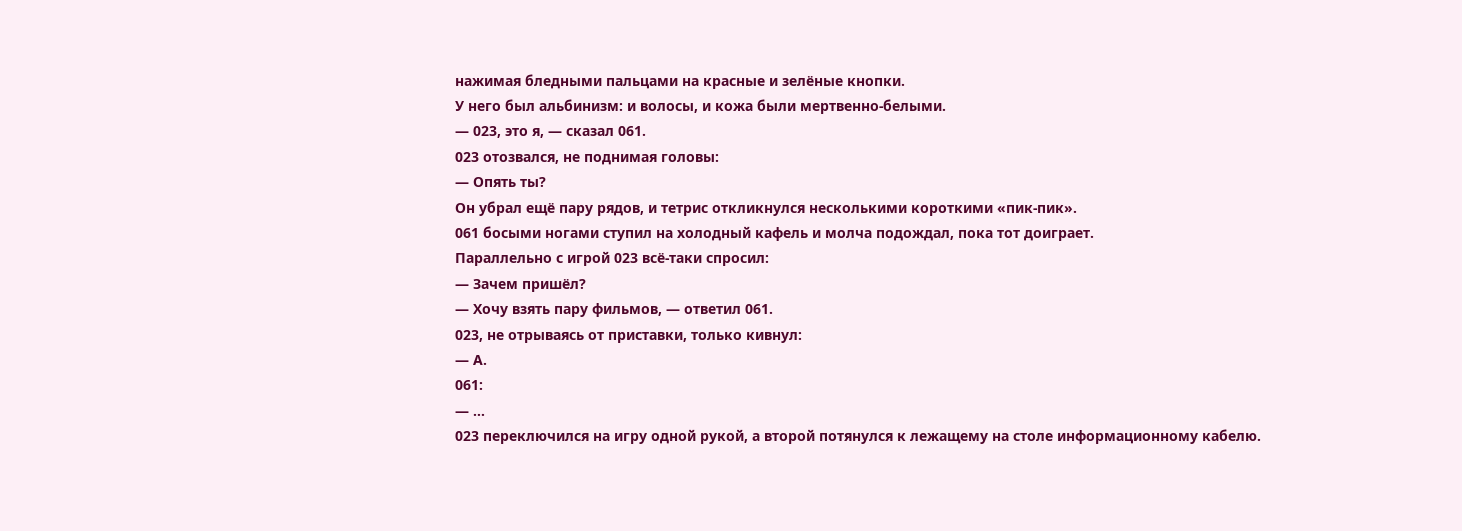нажимая бледными пальцами на красные и зелёные кнопки.
У него был альбинизм: и волосы, и кожа были мертвенно-белыми.
— 023, это я, — сказал 061.
023 отозвался, не поднимая головы:
— Опять ты?
Он убрал ещё пару рядов, и тетрис откликнулся несколькими короткими «пик-пик».
061 босыми ногами ступил на холодный кафель и молча подождал, пока тот доиграет.
Параллельно с игрой 023 всё-таки спросил:
— Зачем пришёл?
— Хочу взять пару фильмов, — ответил 061.
023, не отрываясь от приставки, только кивнул:
— А.
061:
— …
023 переключился на игру одной рукой, а второй потянулся к лежащему на столе информационному кабелю.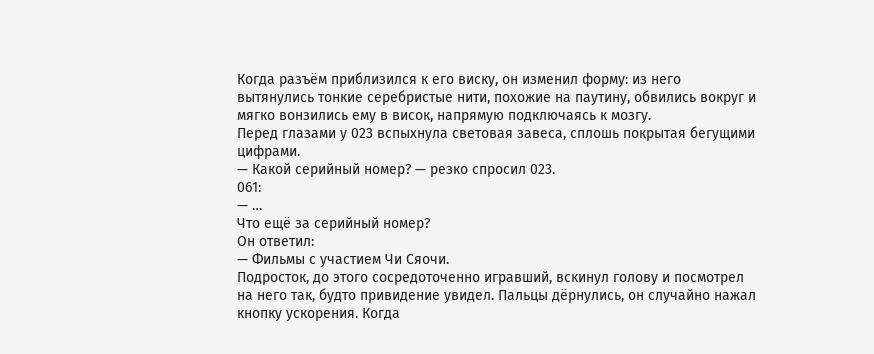Когда разъём приблизился к его виску, он изменил форму: из него вытянулись тонкие серебристые нити, похожие на паутину, обвились вокруг и мягко вонзились ему в висок, напрямую подключаясь к мозгу.
Перед глазами у 023 вспыхнула световая завеса, сплошь покрытая бегущими цифрами.
— Какой серийный номер? — резко спросил 023.
061:
— …
Что ещё за серийный номер?
Он ответил:
— Фильмы с участием Чи Сяочи.
Подросток, до этого сосредоточенно игравший, вскинул голову и посмотрел на него так, будто привидение увидел. Пальцы дёрнулись, он случайно нажал кнопку ускорения. Когда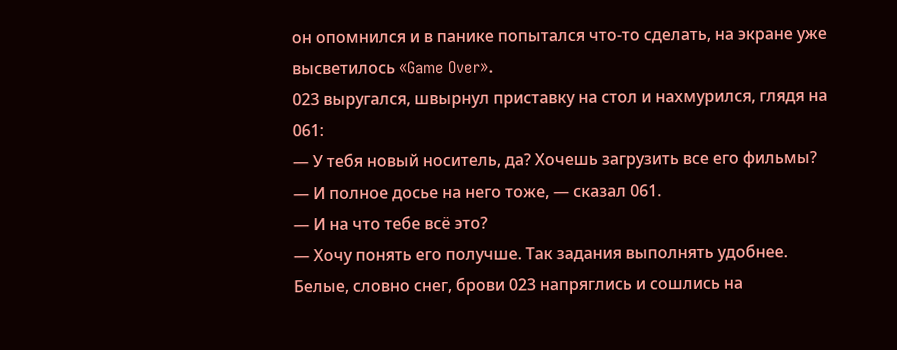он опомнился и в панике попытался что-то сделать, на экране уже высветилось «Game Over».
023 выругался, швырнул приставку на стол и нахмурился, глядя на 061:
— У тебя новый носитель, да? Хочешь загрузить все его фильмы?
— И полное досье на него тоже, — сказал 061.
— И на что тебе всё это?
— Хочу понять его получше. Так задания выполнять удобнее.
Белые, словно снег, брови 023 напряглись и сошлись на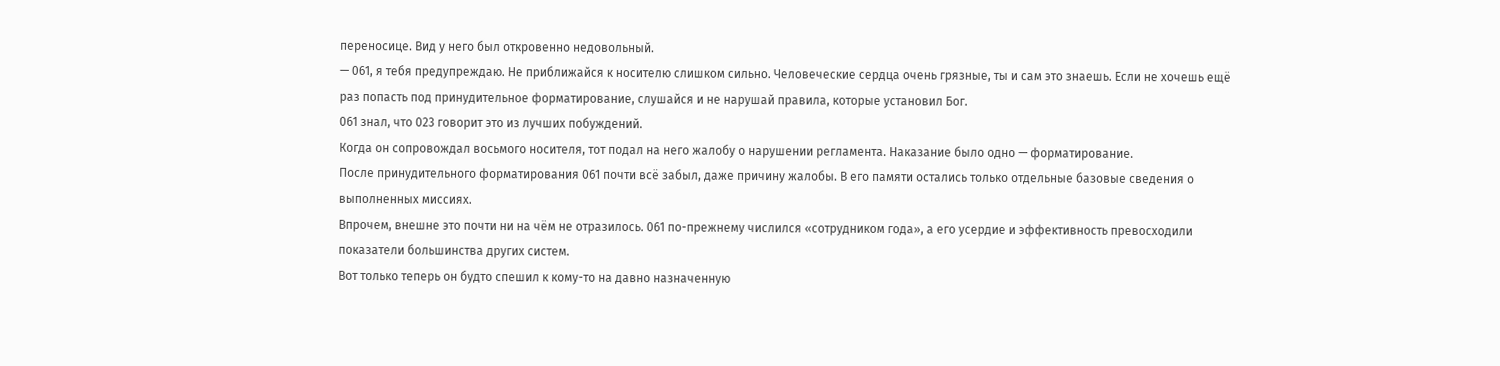переносице. Вид у него был откровенно недовольный.
— 061, я тебя предупреждаю. Не приближайся к носителю слишком сильно. Человеческие сердца очень грязные, ты и сам это знаешь. Если не хочешь ещё раз попасть под принудительное форматирование, слушайся и не нарушай правила, которые установил Бог.
061 знал, что 023 говорит это из лучших побуждений.
Когда он сопровождал восьмого носителя, тот подал на него жалобу о нарушении регламента. Наказание было одно — форматирование.
После принудительного форматирования 061 почти всё забыл, даже причину жалобы. В его памяти остались только отдельные базовые сведения о выполненных миссиях.
Впрочем, внешне это почти ни на чём не отразилось. 061 по-прежнему числился «сотрудником года», а его усердие и эффективность превосходили показатели большинства других систем.
Вот только теперь он будто спешил к кому-то на давно назначенную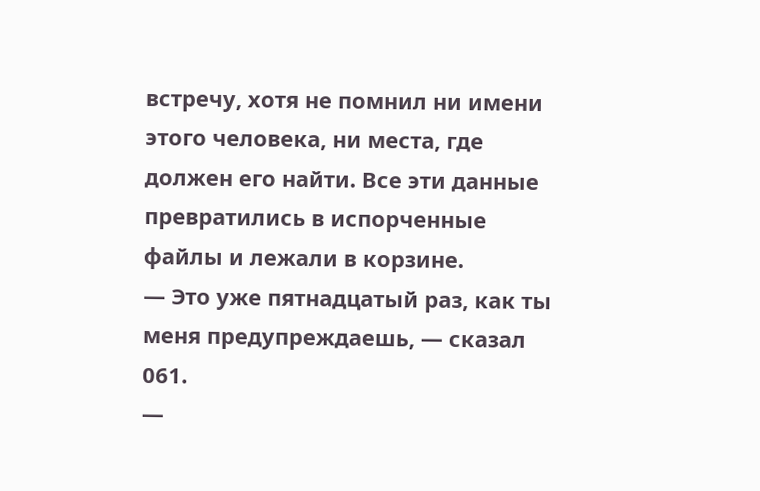встречу, хотя не помнил ни имени этого человека, ни места, где должен его найти. Все эти данные превратились в испорченные файлы и лежали в корзине.
— Это уже пятнадцатый раз, как ты меня предупреждаешь, — сказал 061.
—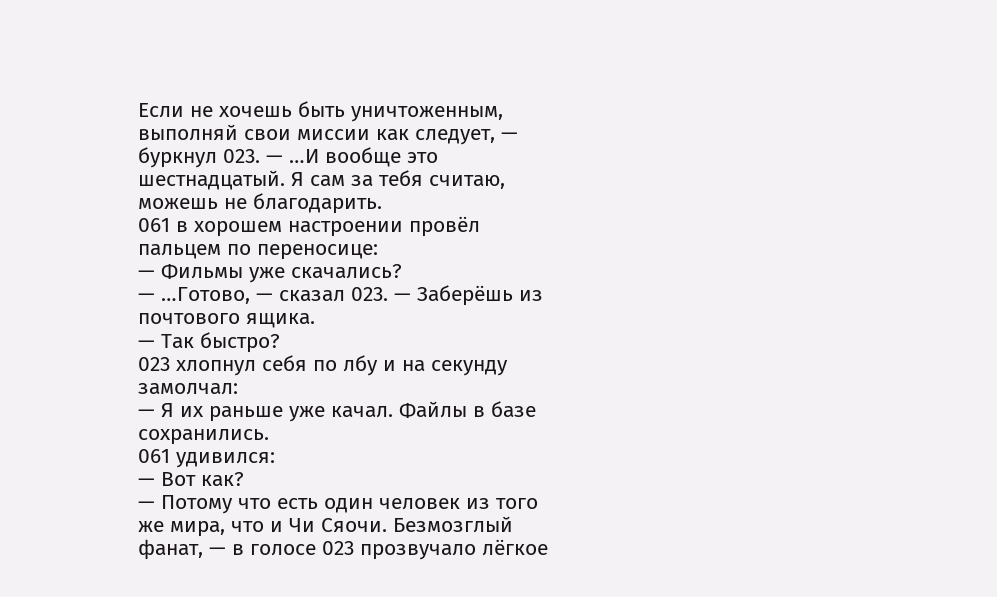Если не хочешь быть уничтоженным, выполняй свои миссии как следует, — буркнул 023. — …И вообще это шестнадцатый. Я сам за тебя считаю, можешь не благодарить.
061 в хорошем настроении провёл пальцем по переносице:
— Фильмы уже скачались?
— …Готово, — сказал 023. — Заберёшь из почтового ящика.
— Так быстро?
023 хлопнул себя по лбу и на секунду замолчал:
— Я их раньше уже качал. Файлы в базе сохранились.
061 удивился:
— Вот как?
— Потому что есть один человек из того же мира, что и Чи Сяочи. Безмозглый фанат, — в голосе 023 прозвучало лёгкое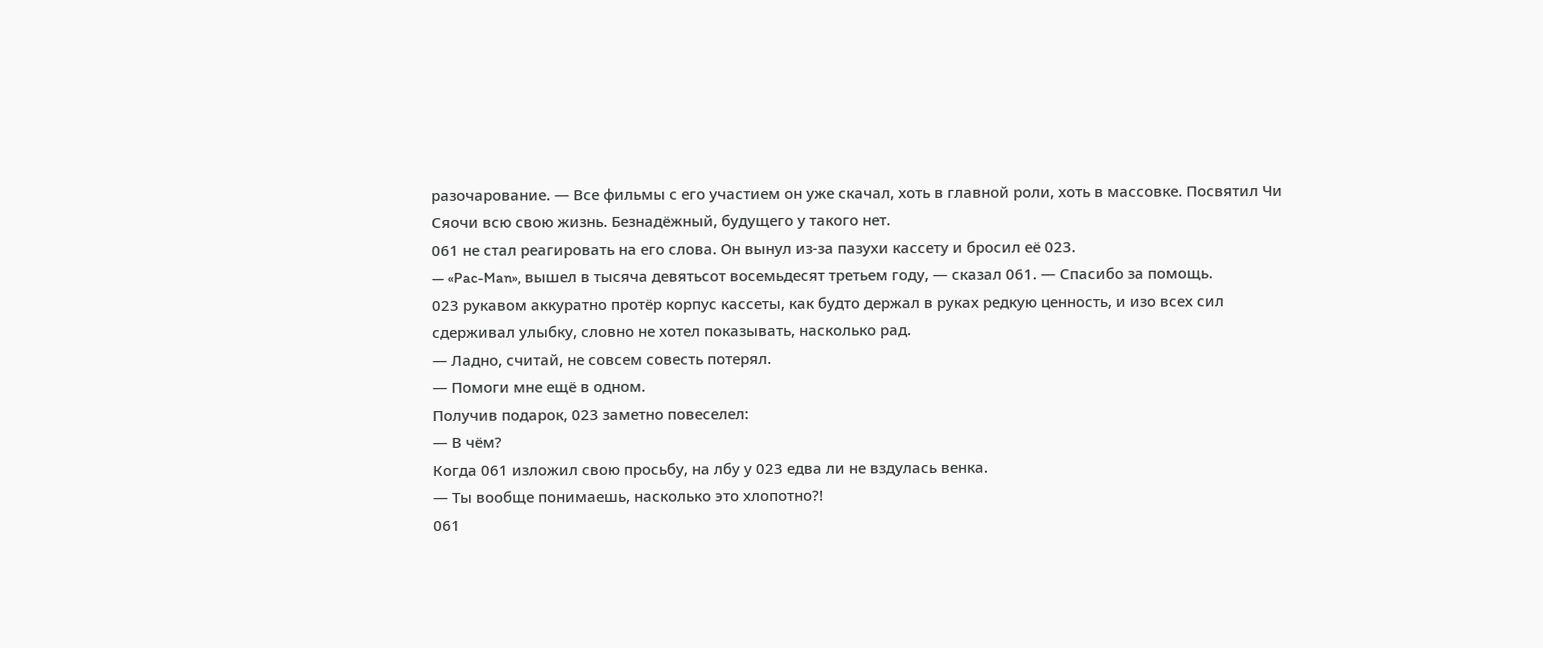разочарование. — Все фильмы с его участием он уже скачал, хоть в главной роли, хоть в массовке. Посвятил Чи Сяочи всю свою жизнь. Безнадёжный, будущего у такого нет.
061 не стал реагировать на его слова. Он вынул из-за пазухи кассету и бросил её 023.
— «Pac-Man», вышел в тысяча девятьсот восемьдесят третьем году, — сказал 061. — Спасибо за помощь.
023 рукавом аккуратно протёр корпус кассеты, как будто держал в руках редкую ценность, и изо всех сил сдерживал улыбку, словно не хотел показывать, насколько рад.
— Ладно, считай, не совсем совесть потерял.
— Помоги мне ещё в одном.
Получив подарок, 023 заметно повеселел:
— В чём?
Когда 061 изложил свою просьбу, на лбу у 023 едва ли не вздулась венка.
— Ты вообще понимаешь, насколько это хлопотно?!
061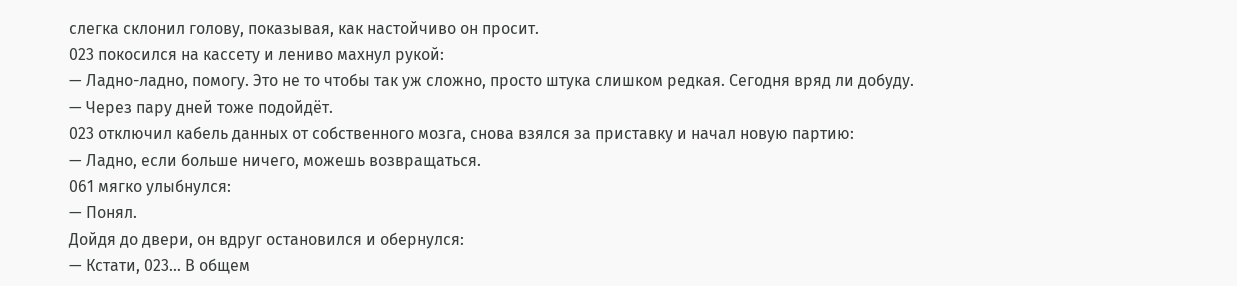слегка склонил голову, показывая, как настойчиво он просит.
023 покосился на кассету и лениво махнул рукой:
— Ладно-ладно, помогу. Это не то чтобы так уж сложно, просто штука слишком редкая. Сегодня вряд ли добуду.
— Через пару дней тоже подойдёт.
023 отключил кабель данных от собственного мозга, снова взялся за приставку и начал новую партию:
— Ладно, если больше ничего, можешь возвращаться.
061 мягко улыбнулся:
— Понял.
Дойдя до двери, он вдруг остановился и обернулся:
— Кстати, 023… В общем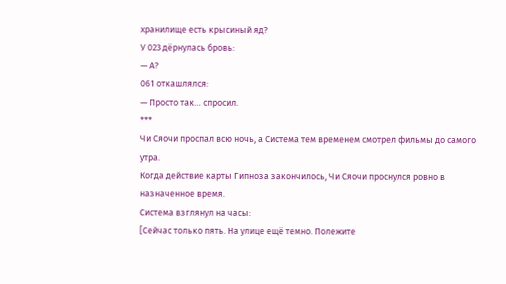хранилище есть крысиный яд?
У 023 дёрнулась бровь:
— А?
061 откашлялся:
— Просто так… спросил.
***
Чи Сяочи проспал всю ночь, а Система тем временем смотрел фильмы до самого утра.
Когда действие карты Гипноза закончилось, Чи Сяочи проснулся ровно в назначенное время.
Система взглянул на часы:
[Сейчас только пять. На улице ещё темно. Полежите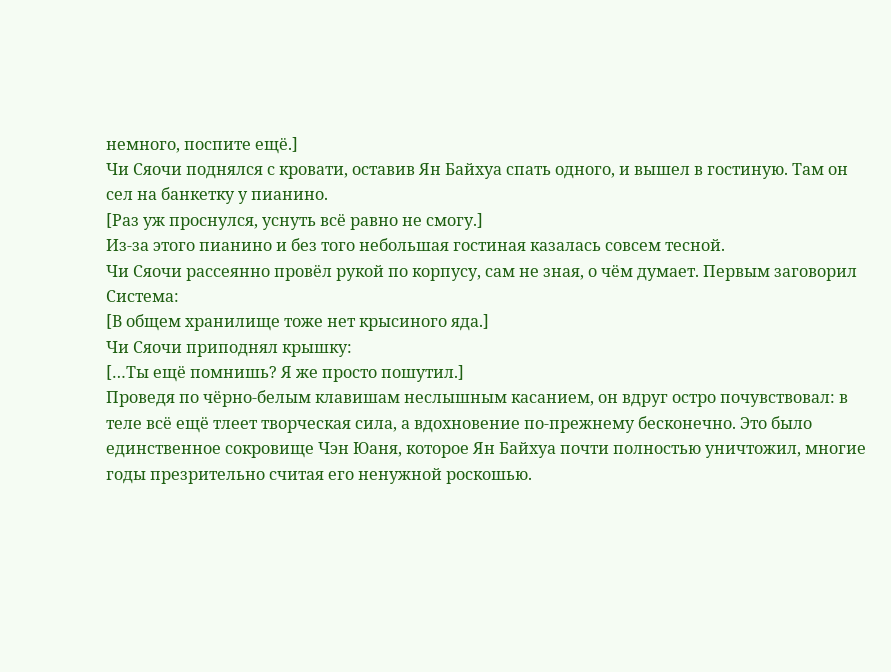немного, поспите ещё.]
Чи Сяочи поднялся с кровати, оставив Ян Байхуа спать одного, и вышел в гостиную. Там он сел на банкетку у пианино.
[Раз уж проснулся, уснуть всё равно не смогу.]
Из-за этого пианино и без того небольшая гостиная казалась совсем тесной.
Чи Сяочи рассеянно провёл рукой по корпусу, сам не зная, о чём думает. Первым заговорил Система:
[В общем хранилище тоже нет крысиного яда.]
Чи Сяочи приподнял крышку:
[…Ты ещё помнишь? Я же просто пошутил.]
Проведя по чёрно-белым клавишам неслышным касанием, он вдруг остро почувствовал: в теле всё ещё тлеет творческая сила, а вдохновение по-прежнему бесконечно. Это было единственное сокровище Чэн Юаня, которое Ян Байхуа почти полностью уничтожил, многие годы презрительно считая его ненужной роскошью.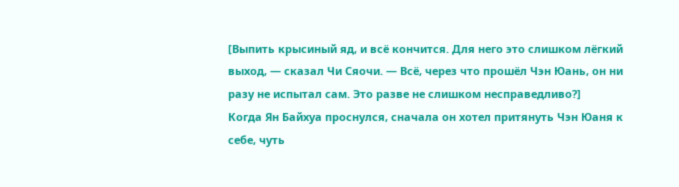[Выпить крысиный яд, и всё кончится. Для него это слишком лёгкий выход, — сказал Чи Сяочи. — Всё, через что прошёл Чэн Юань, он ни разу не испытал сам. Это разве не слишком несправедливо?]
Когда Ян Байхуа проснулся, сначала он хотел притянуть Чэн Юаня к себе, чуть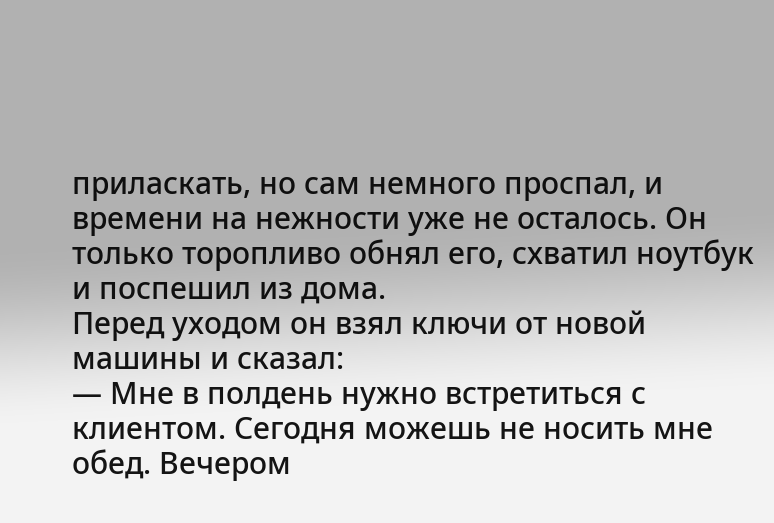приласкать, но сам немного проспал, и времени на нежности уже не осталось. Он только торопливо обнял его, схватил ноутбук и поспешил из дома.
Перед уходом он взял ключи от новой машины и сказал:
— Мне в полдень нужно встретиться с клиентом. Сегодня можешь не носить мне обед. Вечером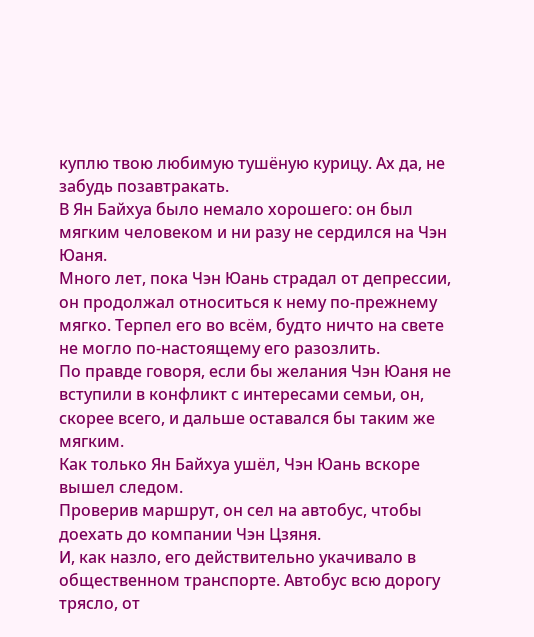куплю твою любимую тушёную курицу. Ах да, не забудь позавтракать.
В Ян Байхуа было немало хорошего: он был мягким человеком и ни разу не сердился на Чэн Юаня.
Много лет, пока Чэн Юань страдал от депрессии, он продолжал относиться к нему по-прежнему мягко. Терпел его во всём, будто ничто на свете не могло по-настоящему его разозлить.
По правде говоря, если бы желания Чэн Юаня не вступили в конфликт с интересами семьи, он, скорее всего, и дальше оставался бы таким же мягким.
Как только Ян Байхуа ушёл, Чэн Юань вскоре вышел следом.
Проверив маршрут, он сел на автобус, чтобы доехать до компании Чэн Цзяня.
И, как назло, его действительно укачивало в общественном транспорте. Автобус всю дорогу трясло, от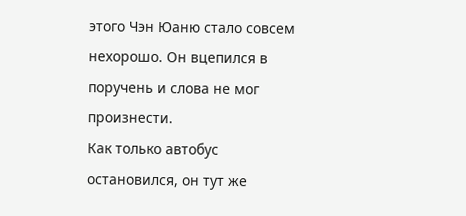этого Чэн Юаню стало совсем нехорошо. Он вцепился в поручень и слова не мог произнести.
Как только автобус остановился, он тут же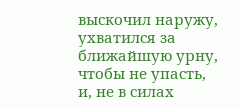выскочил наружу, ухватился за ближайшую урну, чтобы не упасть, и, не в силах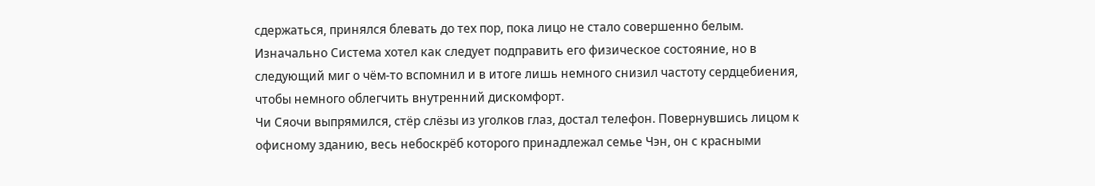сдержаться, принялся блевать до тех пор, пока лицо не стало совершенно белым.
Изначально Система хотел как следует подправить его физическое состояние, но в следующий миг о чём-то вспомнил и в итоге лишь немного снизил частоту сердцебиения, чтобы немного облегчить внутренний дискомфорт.
Чи Сяочи выпрямился, стёр слёзы из уголков глаз, достал телефон. Повернувшись лицом к офисному зданию, весь небоскрёб которого принадлежал семье Чэн, он с красными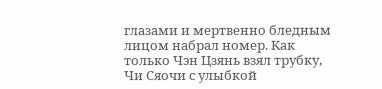глазами и мертвенно бледным лицом набрал номер. Как только Чэн Цзянь взял трубку, Чи Сяочи с улыбкой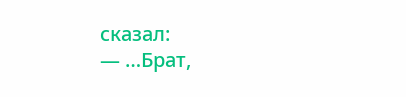сказал:
— …Брат,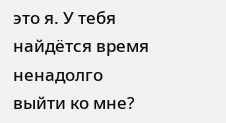это я. У тебя найдётся время ненадолго выйти ко мне?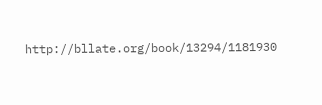http://bllate.org/book/13294/1181930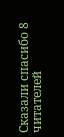Сказали спасибо 8 читателей